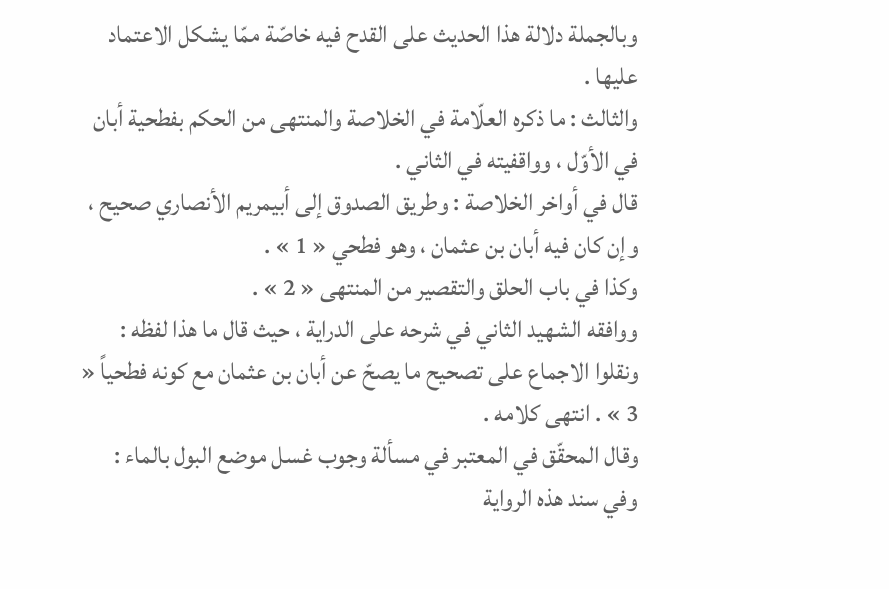وبالجملة دلالة هذا الحديث على القدح فيه خاصّة ممّا يشكل الاعتماد عليها .
والثالث : ما ذكره العلّامة في الخلاصة والمنتهى من الحكم بفطحية أبان في الأوّل ، وواقفيته في الثاني .
قال في أواخر الخلاصة : وطريق الصدوق إلى أبيمريم الأنصاري صحيح ، وإن كان فيه أبان بن عثمان ، وهو فطحي « 1 » .
وكذا في باب الحلق والتقصير من المنتهى « 2 » .
ووافقه الشهيد الثاني في شرحه على الدراية ، حيث قال ما هذا لفظه : ونقلوا الاجماع على تصحيح ما يصحّ عن أبان بن عثمان مع كونه فطحياً « 3 » . انتهى كلامه .
وقال المحقّق في المعتبر في مسألة وجوب غسل موضع البول بالماء : وفي سند هذه الرواية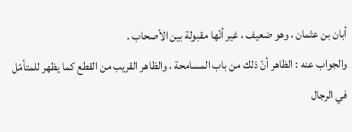أبان بن عثمان ، وهو ضعيف ، غير أنّها مقبولة بين الأصحاب .
والجواب عنه : الظاهر أنّ ذلك من باب المسامحة ، والظاهر القريب من القطع كما يظهر للمتأمّل في الرجال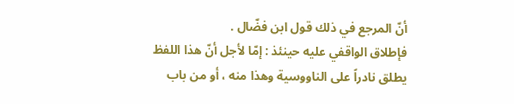أنّ المرجع في ذلك قول ابن فضّال .
فإطلاق الواقفي عليه حينئذ : إمّا لأجل أنّ هذا اللفظ يطلق نادراً على الناووسية وهذا منه ، أو من باب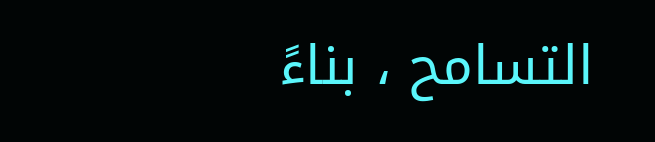التسامح ، بناءً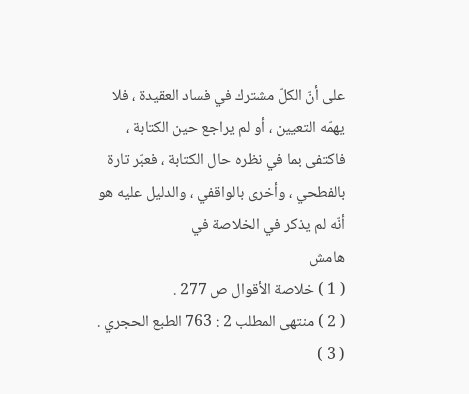على أنّ الكلّ مشترك في فساد العقيدة ، فلا يهمّه التعيين ، أو لم يراجع حين الكتابة ، فاكتفى بما في نظره حال الكتابة ، فعبّر تارة بالفطحي ، وأخرى بالواقفي ، والدليل عليه هو أنّه لم يذكر في الخلاصة في
هامش
( 1 ) خلاصة الأقوال ص 277 .
( 2 ) منتهى المطلب 2 : 763 الطبع الحجري .
( 3 )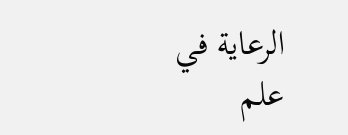الرعاية في علم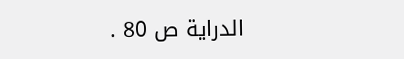الدراية ص 80 .